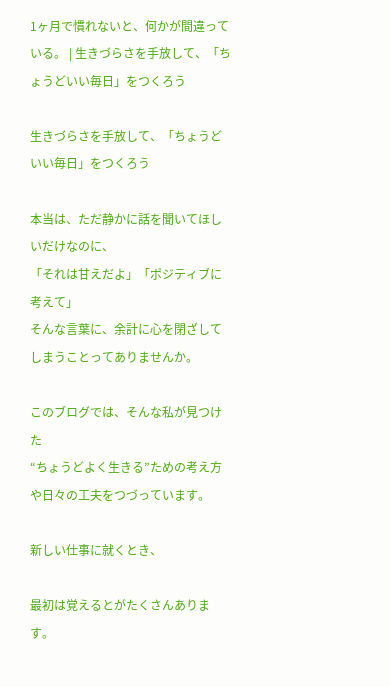1ヶ月で慣れないと、何かが間違っている。 | 生きづらさを手放して、「ちょうどいい毎日」をつくろう

生きづらさを手放して、「ちょうどいい毎日」をつくろう

本当は、ただ静かに話を聞いてほしいだけなのに、
「それは甘えだよ」「ポジティブに考えて」
そんな言葉に、余計に心を閉ざしてしまうことってありませんか。

このブログでは、そんな私が見つけた
“ちょうどよく生きる”ための考え方や日々の工夫をつづっています。

新しい仕事に就くとき、

最初は覚えるとがたくさんあります。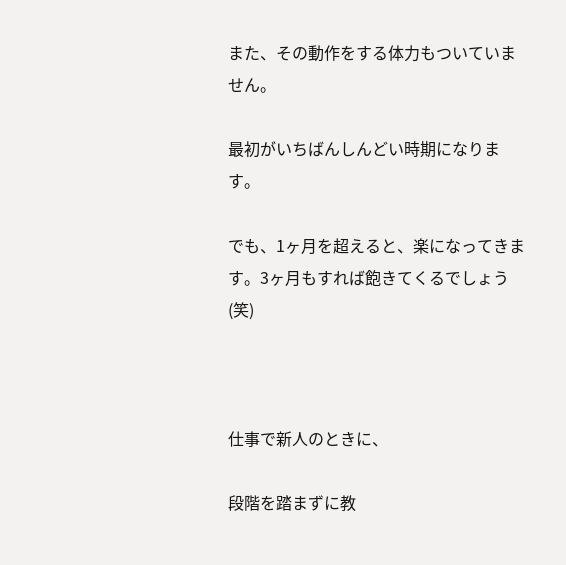また、その動作をする体力もついていません。

最初がいちばんしんどい時期になります。

でも、1ヶ月を超えると、楽になってきます。3ヶ月もすれば飽きてくるでしょう(笑)



仕事で新人のときに、

段階を踏まずに教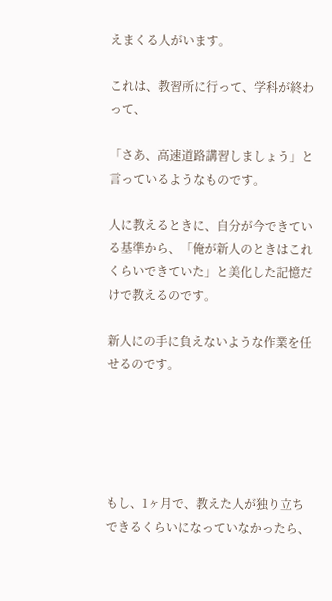えまくる人がいます。

これは、教習所に行って、学科が終わって、

「さあ、高速道路講習しましょう」と言っているようなものです。

人に教えるときに、自分が今できている基準から、「俺が新人のときはこれくらいできていた」と美化した記憶だけで教えるのです。

新人にの手に負えないような作業を任せるのです。





もし、1ヶ月で、教えた人が独り立ちできるくらいになっていなかったら、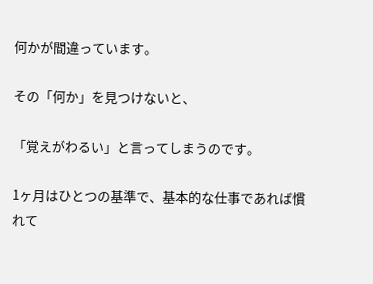何かが間違っています。

その「何か」を見つけないと、

「覚えがわるい」と言ってしまうのです。

1ヶ月はひとつの基準で、基本的な仕事であれば慣れて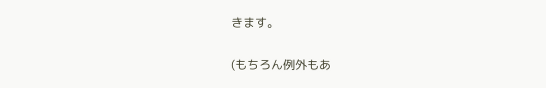きます。

(もちろん例外もあ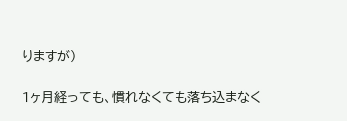りますが)

1ヶ月経っても、慣れなくても落ち込まなく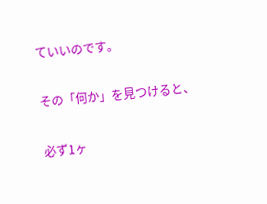ていいのです。

その「何か」を見つけると、

必ず1ヶ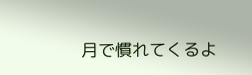月で慣れてくるよ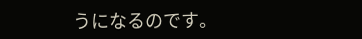うになるのです。